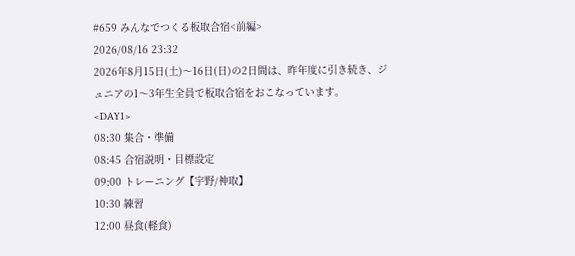#659 みんなでつくる板取合宿<前編>
2026/08/16 23:32
2026年8月15日(土)〜16日(日)の2日間は、昨年度に引き続き、ジュニアの1〜3年生全員で板取合宿をおこなっています。
<DAY1>
08:30 集合・準備
08:45 合宿説明・目標設定
09:00 トレーニング【宇野/神取】
10:30 練習
12:00 昼食(軽食)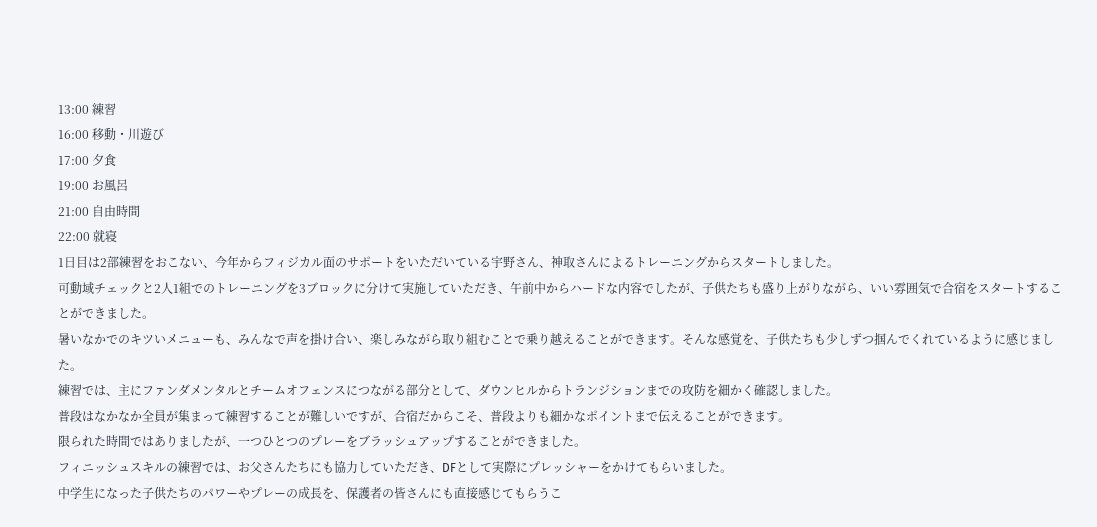13:00 練習
16:00 移動・川遊び
17:00 夕食
19:00 お風呂
21:00 自由時間
22:00 就寝
1日目は2部練習をおこない、今年からフィジカル面のサポートをいただいている宇野さん、神取さんによるトレーニングからスタートしました。
可動域チェックと2人1組でのトレーニングを3ブロックに分けて実施していただき、午前中からハードな内容でしたが、子供たちも盛り上がりながら、いい雰囲気で合宿をスタートすることができました。
暑いなかでのキツいメニューも、みんなで声を掛け合い、楽しみながら取り組むことで乗り越えることができます。そんな感覚を、子供たちも少しずつ掴んでくれているように感じました。
練習では、主にファンダメンタルとチームオフェンスにつながる部分として、ダウンヒルからトランジションまでの攻防を細かく確認しました。
普段はなかなか全員が集まって練習することが難しいですが、合宿だからこそ、普段よりも細かなポイントまで伝えることができます。
限られた時間ではありましたが、一つひとつのプレーをブラッシュアップすることができました。
フィニッシュスキルの練習では、お父さんたちにも協力していただき、DFとして実際にプレッシャーをかけてもらいました。
中学生になった子供たちのパワーやプレーの成長を、保護者の皆さんにも直接感じてもらうこ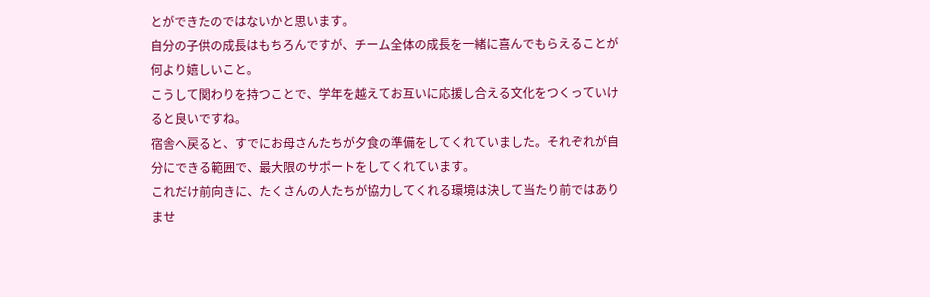とができたのではないかと思います。
自分の子供の成長はもちろんですが、チーム全体の成長を一緒に喜んでもらえることが何より嬉しいこと。
こうして関わりを持つことで、学年を越えてお互いに応援し合える文化をつくっていけると良いですね。
宿舎へ戻ると、すでにお母さんたちが夕食の準備をしてくれていました。それぞれが自分にできる範囲で、最大限のサポートをしてくれています。
これだけ前向きに、たくさんの人たちが協力してくれる環境は決して当たり前ではありませ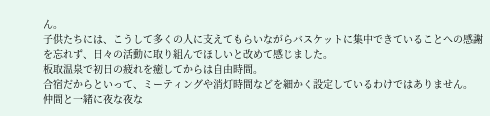ん。
子供たちには、こうして多くの人に支えてもらいながらバスケットに集中できていることへの感謝を忘れず、日々の活動に取り組んでほしいと改めて感じました。
板取温泉で初日の疲れを癒してからは自由時間。
合宿だからといって、ミーティングや消灯時間などを細かく設定しているわけではありません。
仲間と一緒に夜な夜な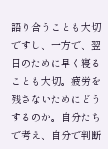語り合うことも大切ですし、一方で、翌日のために早く寝ることも大切。疲労を残さないためにどうするのか。自分たちで考え、自分で判断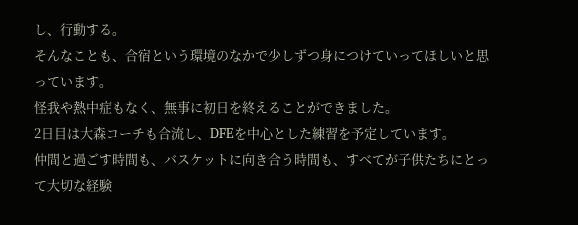し、行動する。
そんなことも、合宿という環境のなかで少しずつ身につけていってほしいと思っています。
怪我や熱中症もなく、無事に初日を終えることができました。
2日目は大森コーチも合流し、DFEを中心とした練習を予定しています。
仲間と過ごす時間も、バスケットに向き合う時間も、すべてが子供たちにとって大切な経験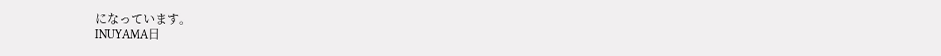になっています。
INUYAMA日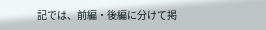記では、前編・後編に分けて掲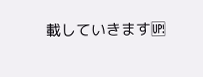載していきます🆙